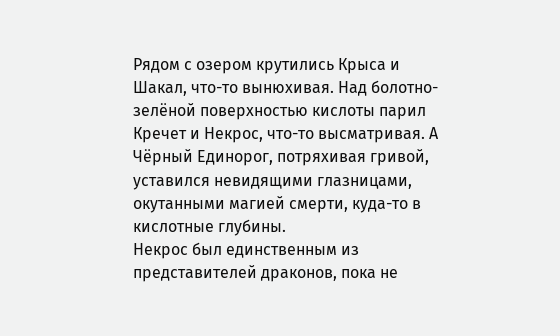Рядом с озером крутились Крыса и Шакал, что-то вынюхивая. Над болотно-зелёной поверхностью кислоты парил Кречет и Некрос, что-то высматривая. А Чёрный Единорог, потряхивая гривой, уставился невидящими глазницами, окутанными магией смерти, куда-то в кислотные глубины.
Некрос был единственным из представителей драконов, пока не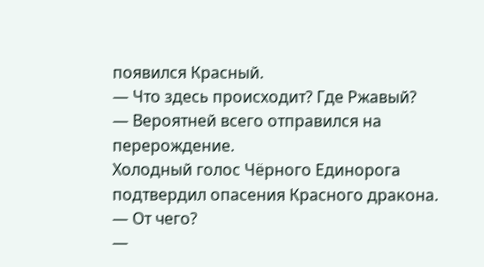появился Красный.
— Что здесь происходит? Где Ржавый?
— Вероятней всего отправился на перерождение.
Холодный голос Чёрного Единорога подтвердил опасения Красного дракона.
— От чего?
—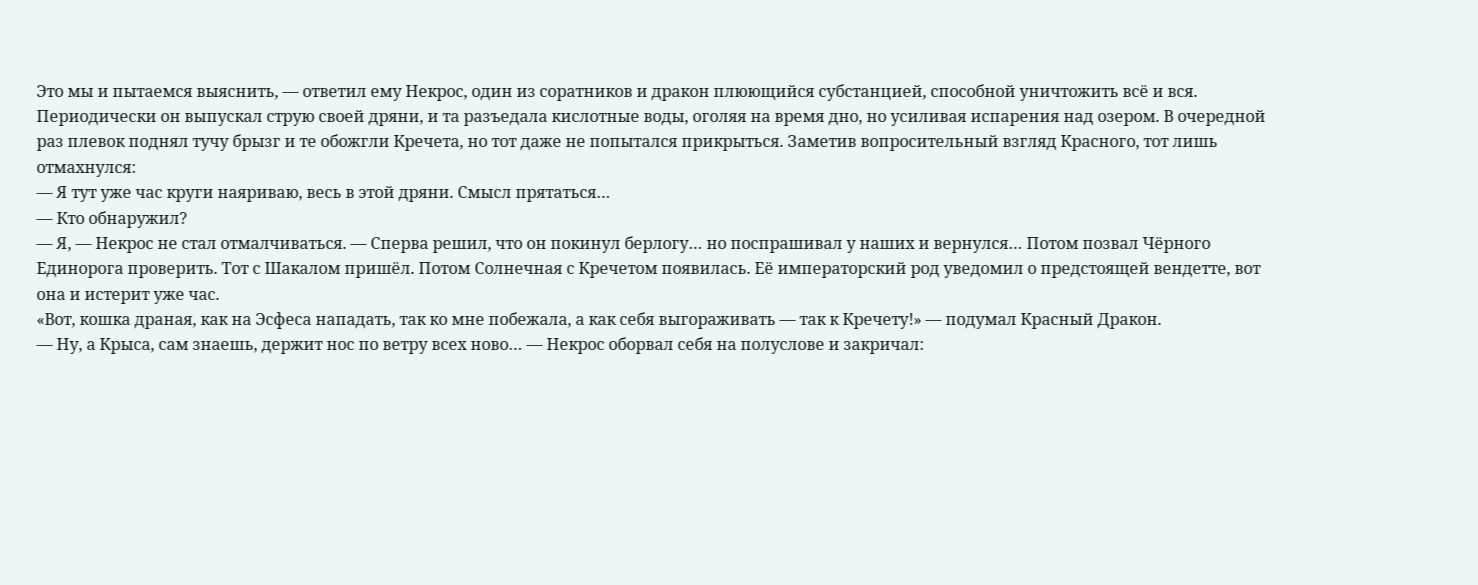Это мы и пытаемся выяснить, — ответил ему Некрос, один из соратников и дракон плюющийся субстанцией, способной уничтожить всё и вся. Периодически он выпускал струю своей дряни, и та разъедала кислотные воды, оголяя на время дно, но усиливая испарения над озером. В очередной раз плевок поднял тучу брызг и те обожгли Кречета, но тот даже не попытался прикрыться. Заметив вопросительный взгляд Красного, тот лишь отмахнулся:
— Я тут уже час круги наяриваю, весь в этой дряни. Смысл прятаться…
— Кто обнаружил?
— Я, — Некрос не стал отмалчиваться. — Сперва решил, что он покинул берлогу… но поспрашивал у наших и вернулся… Потом позвал Чёрного Единорога проверить. Тот с Шакалом пришёл. Потом Солнечная с Кречетом появилась. Её императорский род уведомил о предстоящей вендетте, вот она и истерит уже час.
«Вот, кошка драная, как на Эсфеса нападать, так ко мне побежала, а как себя выгораживать — так к Кречету!» — подумал Красный Дракон.
— Ну, а Крыса, сам знаешь, держит нос по ветру всех ново… — Некрос оборвал себя на полуслове и закричал: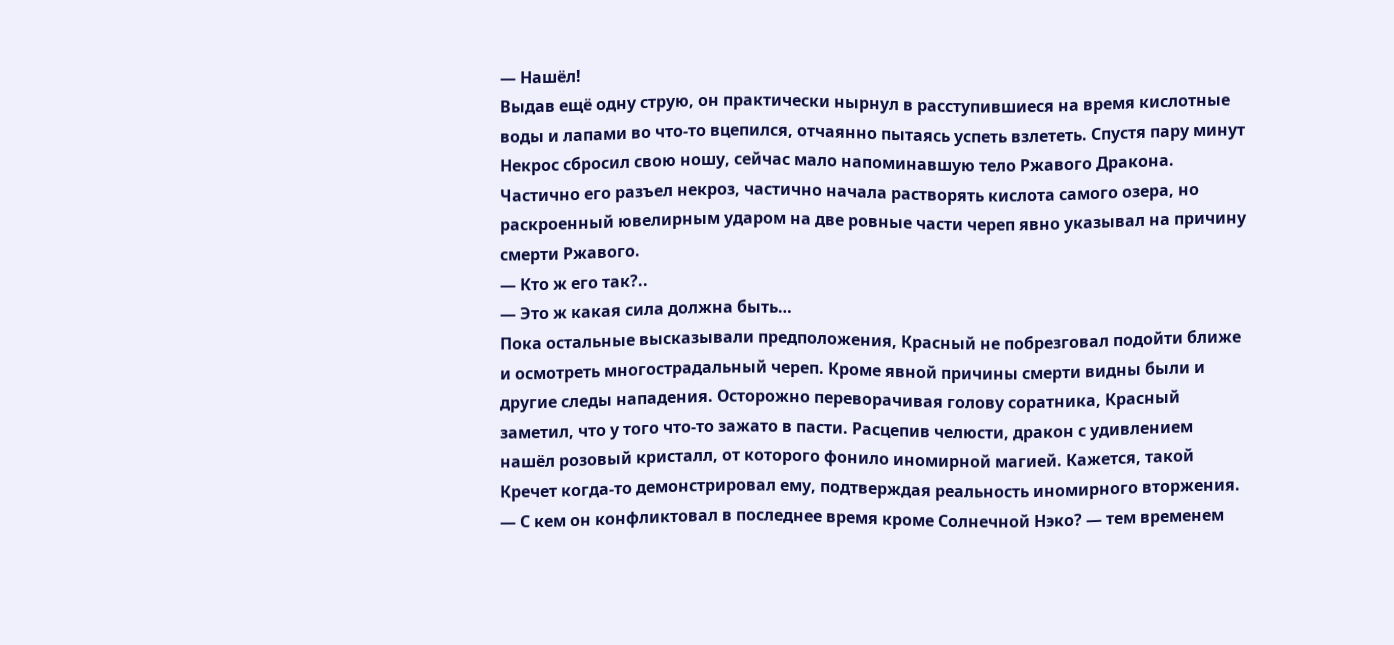— Нашёл!
Выдав ещё одну струю, он практически нырнул в расступившиеся на время кислотные воды и лапами во что-то вцепился, отчаянно пытаясь успеть взлететь. Спустя пару минут Некрос сбросил свою ношу, сейчас мало напоминавшую тело Ржавого Дракона. Частично его разъел некроз, частично начала растворять кислота самого озера, но раскроенный ювелирным ударом на две ровные части череп явно указывал на причину смерти Ржавого.
— Кто ж его так?..
— Это ж какая сила должна быть…
Пока остальные высказывали предположения, Красный не побрезговал подойти ближе и осмотреть многострадальный череп. Кроме явной причины смерти видны были и другие следы нападения. Осторожно переворачивая голову соратника, Красный заметил, что у того что-то зажато в пасти. Расцепив челюсти, дракон с удивлением нашёл розовый кристалл, от которого фонило иномирной магией. Кажется, такой Кречет когда-то демонстрировал ему, подтверждая реальность иномирного вторжения.
— С кем он конфликтовал в последнее время кроме Солнечной Нэко? — тем временем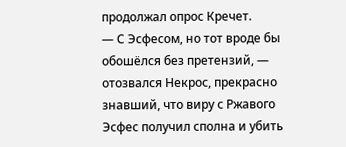продолжал опрос Кречет.
— С Эсфесом, но тот вроде бы обошёлся без претензий, — отозвался Некрос, прекрасно знавший, что виру с Ржавого Эсфес получил сполна и убить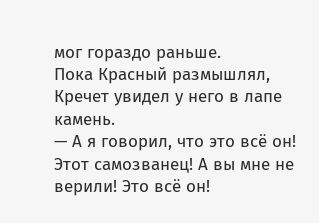мог гораздо раньше.
Пока Красный размышлял, Кречет увидел у него в лапе камень.
— А я говорил, что это всё он! Этот самозванец! А вы мне не верили! Это всё он!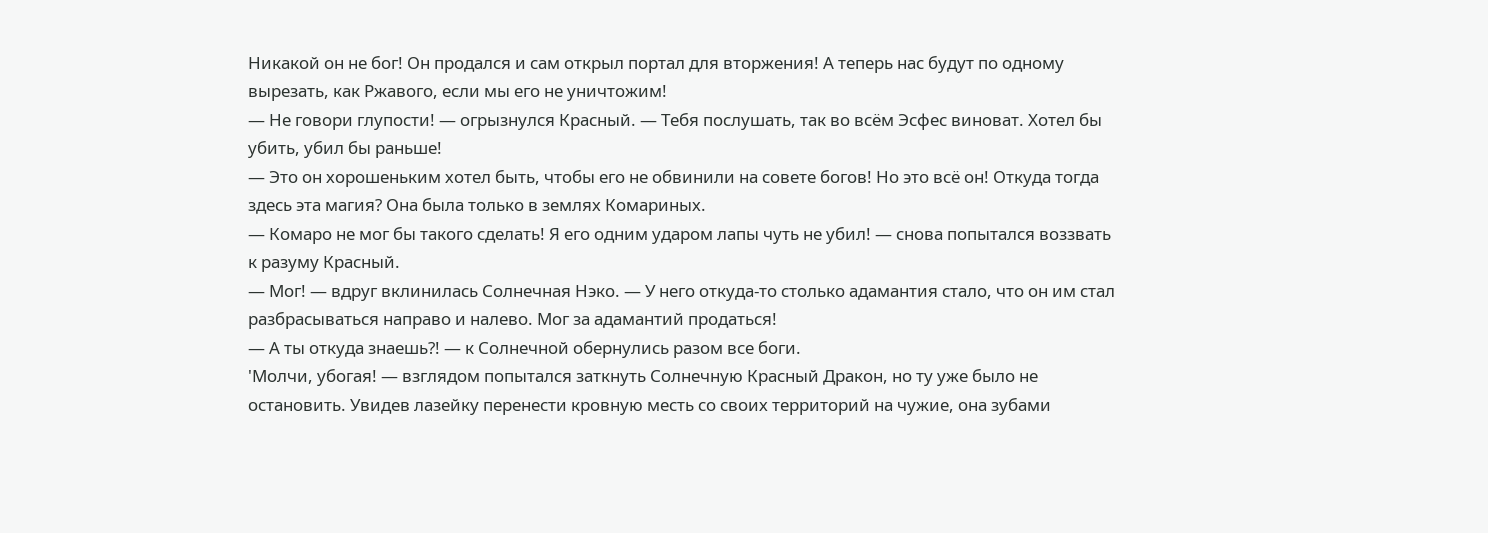Никакой он не бог! Он продался и сам открыл портал для вторжения! А теперь нас будут по одному вырезать, как Ржавого, если мы его не уничтожим!
— Не говори глупости! — огрызнулся Красный. — Тебя послушать, так во всём Эсфес виноват. Хотел бы убить, убил бы раньше!
— Это он хорошеньким хотел быть, чтобы его не обвинили на совете богов! Но это всё он! Откуда тогда здесь эта магия? Она была только в землях Комариных.
— Комаро не мог бы такого сделать! Я его одним ударом лапы чуть не убил! — снова попытался воззвать к разуму Красный.
— Мог! — вдруг вклинилась Солнечная Нэко. — У него откуда-то столько адамантия стало, что он им стал разбрасываться направо и налево. Мог за адамантий продаться!
— А ты откуда знаешь⁈ — к Солнечной обернулись разом все боги.
'Молчи, убогая! — взглядом попытался заткнуть Солнечную Красный Дракон, но ту уже было не остановить. Увидев лазейку перенести кровную месть со своих территорий на чужие, она зубами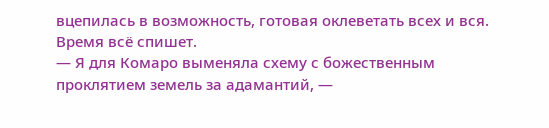вцепилась в возможность, готовая оклеветать всех и вся. Время всё спишет.
— Я для Комаро выменяла схему с божественным проклятием земель за адамантий, —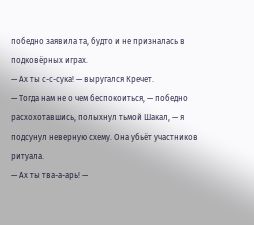победно заявила та, будто и не призналась в подковёрных играх.
— Ах ты с-с-сука! — выругался Кречет.
— Тогда нам не о чем беспокоиться, — победно расхохотавшись, полыхнул тьмой Шакал, — я подсунул неверную схему. Она убьёт участников ритуала.
— Ах ты тва-а-арь! —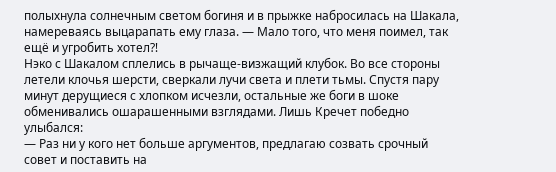полыхнула солнечным светом богиня и в прыжке набросилась на Шакала, намереваясь выцарапать ему глаза. — Мало того, что меня поимел, так ещё и угробить хотел⁈
Нэко с Шакалом сплелись в рычаще-визжащий клубок. Во все стороны летели клочья шерсти, сверкали лучи света и плети тьмы. Спустя пару минут дерущиеся с хлопком исчезли, остальные же боги в шоке обменивались ошарашенными взглядами. Лишь Кречет победно улыбался:
— Раз ни у кого нет больше аргументов, предлагаю созвать срочный совет и поставить на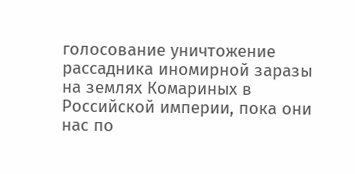голосование уничтожение рассадника иномирной заразы на землях Комариных в Российской империи, пока они нас по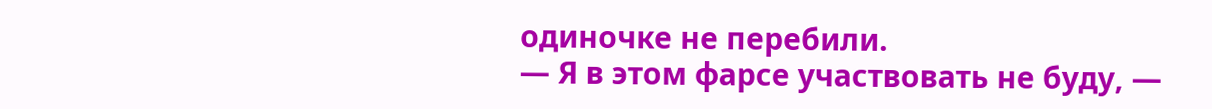одиночке не перебили.
— Я в этом фарсе участвовать не буду, —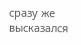сразу же высказался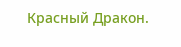Красный Дракон.